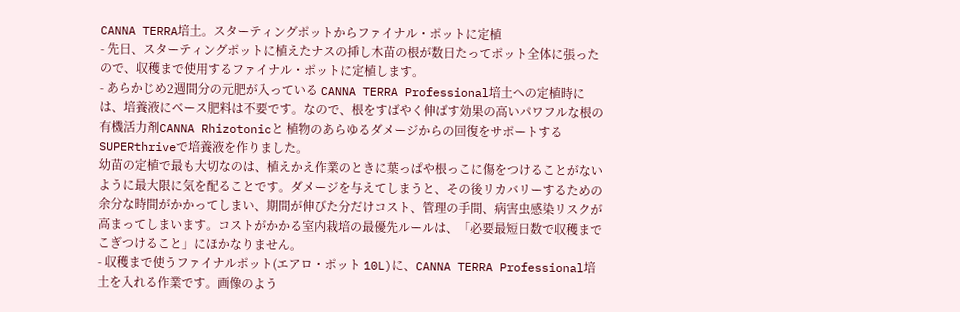CANNA TERRA培土。スターティングポットからファイナル・ポットに定植
- 先日、スターティングポットに植えたナスの挿し木苗の根が数日たってポット全体に張ったので、収穫まで使用するファイナル・ポットに定植します。
- あらかじめ2週間分の元肥が入っている CANNA TERRA Professional培土への定植時には、培養液にベース肥料は不要です。なので、根をすばやく伸ばす効果の高いパワフルな根の有機活力剤CANNA Rhizotonicと 植物のあらゆるダメージからの回復をサポートするSUPERthriveで培養液を作りました。
幼苗の定植で最も大切なのは、植えかえ作業のときに葉っぱや根っこに傷をつけることがないように最大限に気を配ることです。ダメージを与えてしまうと、その後リカバリーするための余分な時間がかかってしまい、期間が伸びた分だけコスト、管理の手間、病害虫感染リスクが高まってしまいます。コストがかかる室内栽培の最優先ルールは、「必要最短日数で収穫までこぎつけること」にほかなりません。
- 収穫まで使うファイナルポット(エアロ・ポット 10L)に、CANNA TERRA Professional培土を入れる作業です。画像のよう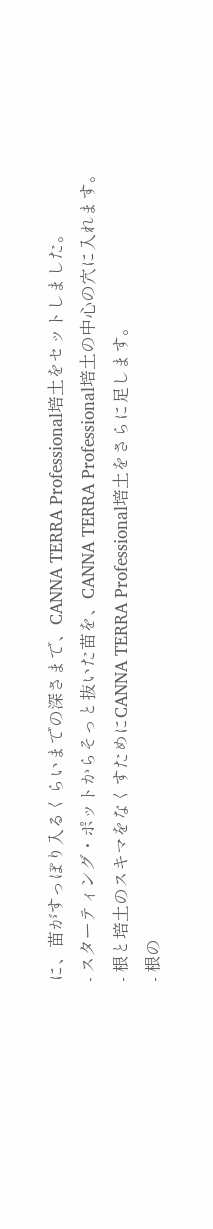に、苗がすっぽり入るくらいまでの深さまで、CANNA TERRA Professional培土をセットしました。
- スターティング・ポットからそっと抜いた苗を、CANNA TERRA Professional培土の中心の穴に入れます。
- 根と培土のスキマをなくすためにCANNA TERRA Professional培土をさらに足します。
- 根の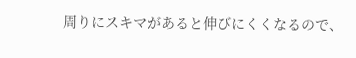周りにスキマがあると伸びにくくなるので、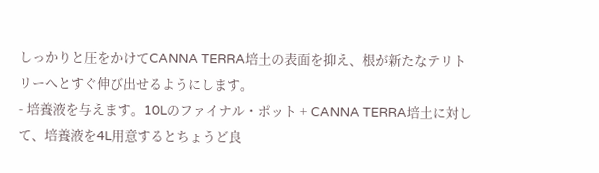しっかりと圧をかけてCANNA TERRA培土の表面を抑え、根が新たなテリトリーへとすぐ伸び出せるようにします。
- 培養液を与えます。10Lのファイナル・ポット + CANNA TERRA培土に対して、培養液を4L用意するとちょうど良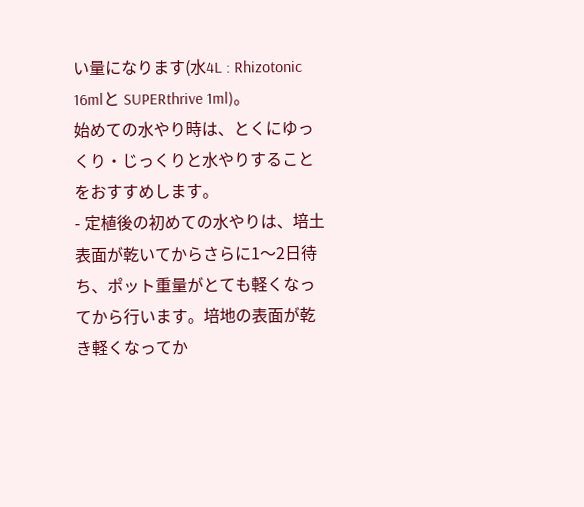い量になります(水4L : Rhizotonic 16mlと SUPERthrive 1ml)。
始めての水やり時は、とくにゆっくり・じっくりと水やりすることをおすすめします。
- 定植後の初めての水やりは、培土表面が乾いてからさらに1〜2日待ち、ポット重量がとても軽くなってから行います。培地の表面が乾き軽くなってか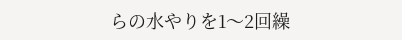らの水やりを1〜2回繰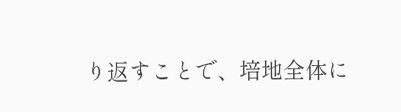り返すことで、培地全体に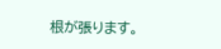根が張ります。